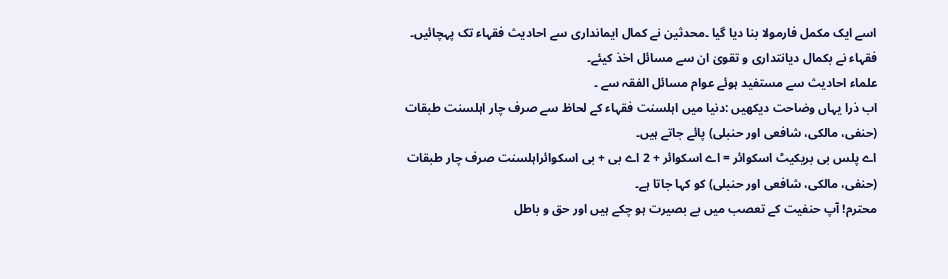اسے ایک مکمل فارمولا بنا دیا گیا ۔محدثین نے کمال ایمانداری سے احادیث فقہاء تک پہچائیں۔
فقہاء نے بکمال دیانتداری و تقویٰ ان سے مسائل اخذ کیئے۔
علماء احادیث سے مستفید ہوئے عوام مسائل الفقہ سے ۔
اب ذرا یہاں وضاحت دیکھیں :دنیا میں اہلسنت فقہاء کے لحاظ سے صرف چار اہلسنت طبقات (حنفی، مالکی، شافعی اور حنبلی) پائے جاتے ہیں۔
اے پلس بی بریکیٹ اسکوائر = اے اسکوائر + 2 اے بی + بی اسکوائراہلسنت صرف چار طبقات (حنفی، مالکی، شافعی اور حنبلی) کو کہا جاتا ہے۔
محترم! آپ حنفیت کے تعصب میں بے بصیرت ہو چکے ہیں اور حق و باطل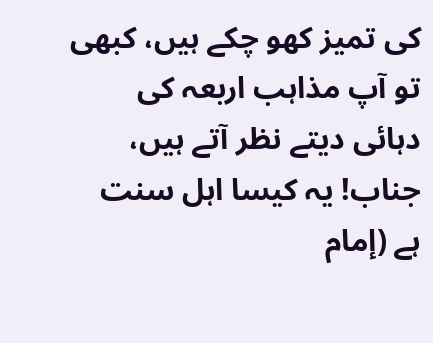کی تمیز کھو چکے ہیں، کبھی تو آپ مذاہب اربعہ کی دہائی دیتے نظر آتے ہیں، جناب! یہ کیسا اہل سنت ہے (إمام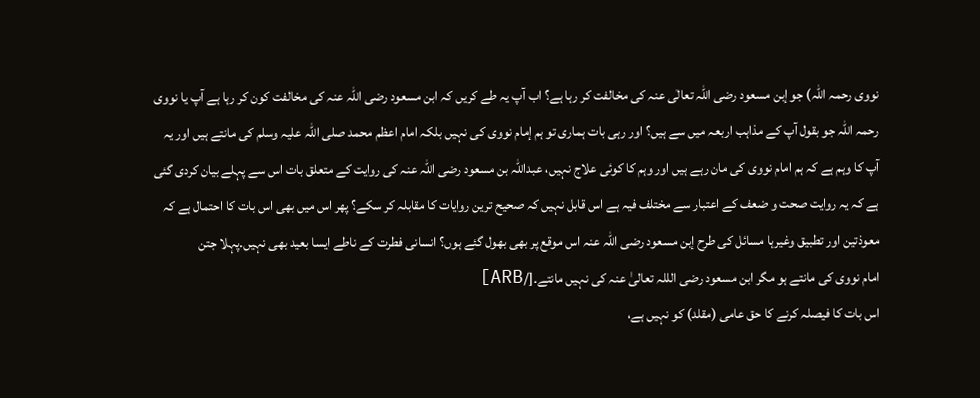نووی رحمہ اللہ) جو إبن مسعود رضی اللہ تعالٰی عنہ کی مخالفت کر رہا ہے؟ اب آپ یہ طے کریں کہ ابن مسعود رضی اللہ عنہ کی مخالفت کون کر رہا ہے آپ یا نووی رحمہ اللہ جو بقول آپ کے مذاہب اربعہ میں سے ہیں؟ اور رہی بات ہماری تو ہم إمام نووی کی نہیں بلکہ امام اعظم محمد صلی اللہ علیہ وسلم کی مانتے ہیں اور یہ آپ کا وہم ہے کہ ہم امام نووی کی مان رہے ہیں اور وہم کا کوئی علاج نہیں، عبداللہ بن مسعود رضی اللہ عنہ کی روایت کے متعلق بات اس سے پہلے بیان کردی گئی ہے کہ یہ روایت صحت و ضعف کے اعتبار سے مختلف فیہ ہے اس قابل نہیں کہ صحیح ترین روایات کا مقابلہ کر سکے؟ پھر اس میں بھی اس بات کا احتمال ہے کہ معوذتین اور تطبيق وغیرہا مسائل کی طرح إبن مسعود رضی اللہ عنہ اس موقع پر بھی بھول گئے ہوں؟ انسانی فطرت کے ناطے ایسا بعید بھی نہیں.پہلا جتن
امام نووی کی مانتے ہو مگر ابن مسعود رضی الللہ تعالیٰ عنہ کی نہیں مانتے۔[/ARB]
اس بات کا فیصلہ کرنے کا حق عامی (مقلد) کو نہیں ہے،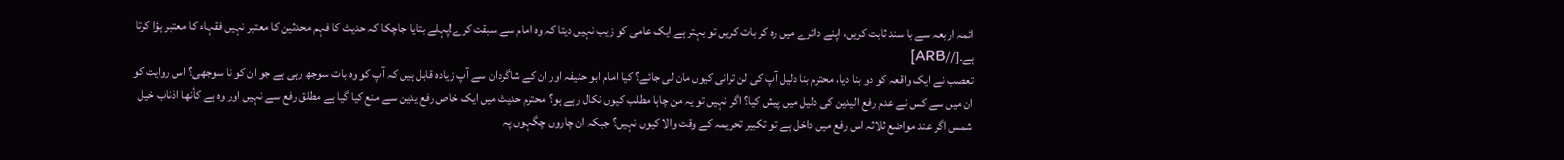ائمہ اربعہ سے با سند ثابت کریں، اپنے دائرے میں رہ کر بات کریں تو بہتر ہے ایک عامی کو زیب نہیں دیتا کہ وہ امام سے سبقت کرے!پہلے بتایا جاچکا کہ حدیث کا فہم محدثین کا معتبر نہیں فقہاء کا معتبر ہؤا کرتا ہے۔[//ARB]
تعصب نے ایک واقعہ کو دو بنا دیا، محترم بنا دلیل آپ کی لن ترانی کیوں مان لی جائے؟ کیا امام ابو حنیفہ اور ان کے شاگردان سے آپ زیادہ قابل ہیں کہ آپ کو وہ بات سوجھ رہی ہے جو ان کو نا سوجھی؟ اس روایت کو ان میں سے کس نے عدم رفع الیدین کی دلیل میں پیش کیا؟ اگر نہیں تو یہ من چاہا مطلب کیوں نکال رہے ہو؟ محترم حدیث میں ایک خاص رفع یدین سے منع کیا گیا ہے مطلق رفع سے نہیں اور وہ ہے كأنها اذناب خيل شمس اگر عند مواضع ثلاثہ اس رفع میں داخل ہے تو تکبیر تحریمہ کے وقت والا کیوں نہیں؟ جبکہ ان چاروں چگہوں پہ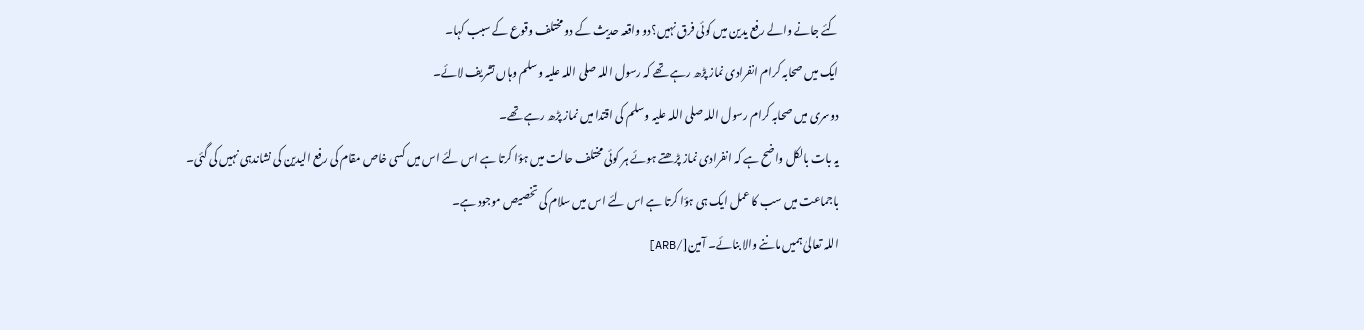کئے جانے والے رفع یدین میں کوئی فرق نہیں؟دو واقعہ حدیث کے دو مختلف وقوع کے سبب کہا۔
ایک میں صحابہ کرام انفرادی نماز پڑھ رہے تھے کہ رسول اللہ صلی اللہ علیہ وسلم وہاں تشریف لائے۔
دوسری میں صحابہ کرام رسول اللہ صلی اللہ علیہ وسلم کی اقتدا میں نماز پڑھ رہے تھے۔
یہ بات بالکل واضح ہے کہ انفرادی نماز پڑھتے ہوئے ہر کوئی مختلف حالت میں ہؤا کرتا ہے اس لئے اس میں کسی خاص مقام کی رفع الیدین کی نشاندہی نہیں کی گئی۔
باجماعت میں سب کا عمل ایک ہی ہؤا کرتا ہے اس لئے اس میں سلام کی تخصیص موجود ہے۔
اللہ تعالیٰ ہمیں ماننے والا بنائے۔ آمین[/ARB]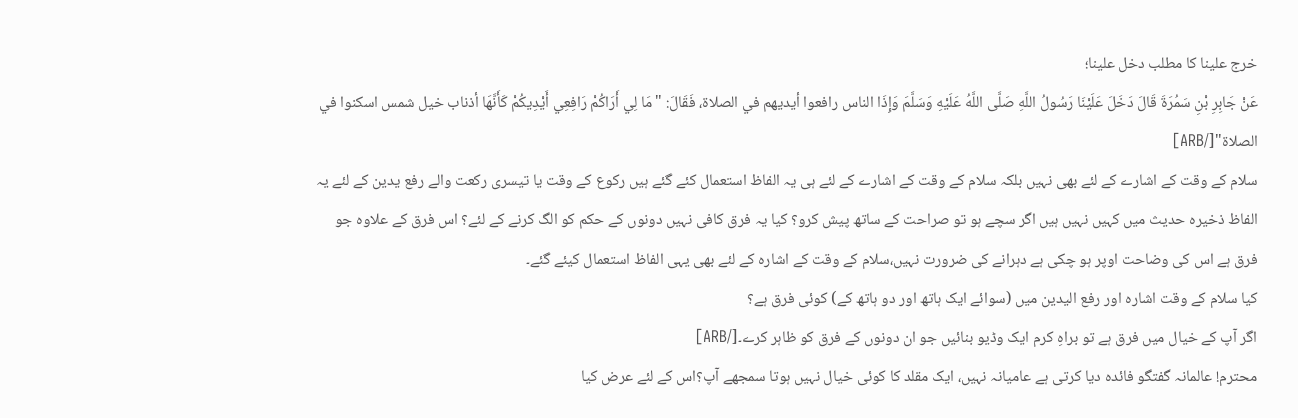خرج علینا کا مطلب دخل علینا؛
عَنْ جَابِرِ بْنِ سَمُرَةَ قَالَ دَخَلَ عَلَيْنَا رَسُولُ اللَّهِ صَلَّى اللَّهُ عَلَيْهِ وَسَلَّمَ وَإِذَا الناس رافعوا أيديهم في الصلاة، فَقَالَ: "مَا لِي أَرَاكُمْ رَافِعِي أَيْدِيكُمْ كَأَنَّهَا أذناب خيل شمس اسكنوا في الصلاة"[/ARB]
سلام کے وقت کے اشارے کے لئے بھی نہیں بلکہ سلام کے وقت کے اشارے کے لئے ہی یہ الفاظ استعمال کئے گئے ہیں رکوع کے وقت یا تیسری رکعت والے رفع یدین کے لئے یہ الفاظ ذخیرہ حدیث میں کہیں نہیں ہیں اگر سچے ہو تو صراحت کے ساتھ پیش کرو؟ کیا یہ فرق کافی نہیں دونوں کے حکم کو الگ کرنے کے لئے؟ اس فرق کے علاوہ جو فرق ہے اس کی وضاحت اوپر ہو چکی ہے دہرانے کی ضرورت نہیں،سلام کے وقت کے اشارہ کے لئے بھی یہی الفاظ استعمال کیئے گئے۔
کیا سلام کے وقت اشارہ اور رفع الیدین میں (سوائے ایک ہاتھ اور دو ہاتھ کے) کوئی فرق ہے؟
اگر آپ کے خیال میں فرق ہے تو براہِ کرم ایک وڈیو بنائیں جو ان دونوں کے فرق کو ظاہر کرے۔[/ARB]
محترم! عالمانہ گفتگو فائدہ دیا کرتی ہے عامیانہ نہیں، ایک مقلد کا کوئی خیال نہیں ہوتا سمجھے آپ؟اس کے لئے عرض کیا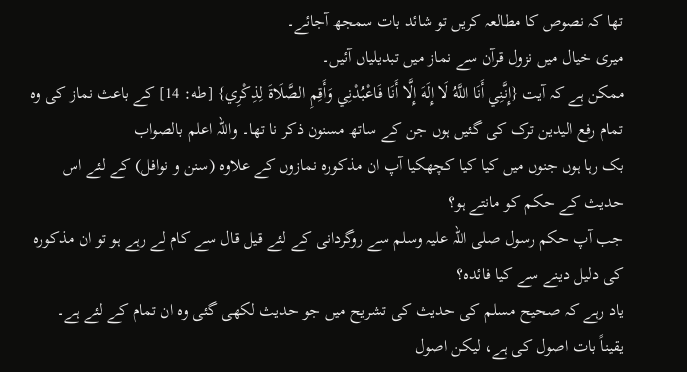تھا کہ نصوص کا مطالعہ کریں تو شائد بات سمجھ آجائے۔
میری خیال میں نزول قرآن سے نماز میں تبدیلیاں آئیں۔
ممکن ہے کہ آیت {إِنَّنِي أَنَا اللَّهُ لَا إِلَهَ إِلَّا أَنَا فَاعْبُدْنِي وَأَقِمِ الصَّلَاةَ لِذِكْرِي} [طه: 14] کے باعث نماز کی وہ تمام رفع الیدین ترک کی گئیں ہوں جن کے ساتھ مسنون ذکر نا تھا۔ واللہ اعلم بالصواب
بک رہا ہوں جنوں میں کیا کیا کچھکیا آپ ان مذکورہ نمازوں کے علاوہ (سنن و نوافل) کے لئے اس حدیث کے حکم کو مانتے ہو؟
جب آپ حکم رسول صلی اللہ علیہ وسلم سے روگردانی کے لئے قیل قال سے کام لے رہے ہو تو ان مذکورہ کی دلیل دینے سے کیا فائدہ؟
یاد رہے کہ صحیح مسلم کی حدیث کی تشریح میں جو حدیث لکھی گئی وہ ان تمام کے لئے ہے۔
یقیناً بات اصول کی ہے، لیکن اصول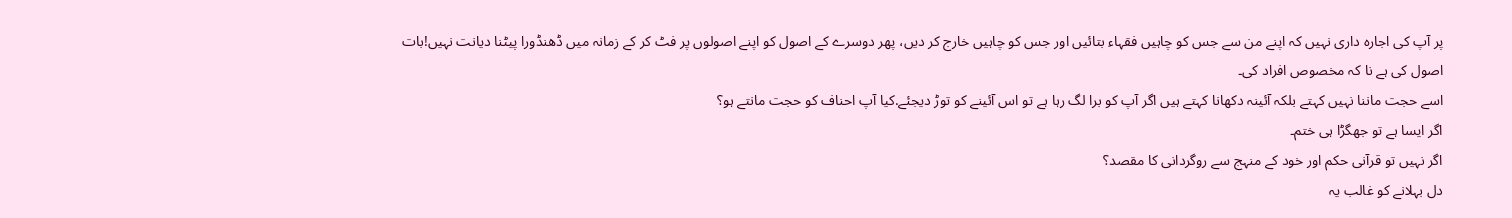پر آپ کی اجارہ داری نہیں کہ اپنے من سے جس کو چاہیں فقہاء بتائیں اور جس کو چاہیں خارج کر دیں، پھر دوسرے کے اصول کو اپنے اصولوں پر فٹ کر کے زمانہ میں ڈھنڈورا پیٹنا دیانت نہیں!بات اصول کی ہے نا کہ مخصوص افراد کی۔
اسے حجت ماننا نہیں کہتے بلکہ آئینہ دکھانا کہتے ہیں اگر آپ کو برا لگ رہا ہے تو اس آئینے کو توڑ دیجئے.کیا آپ احناف کو حجت مانتے ہو؟
اگر ایسا ہے تو جھگڑا ہی ختم۔
اگر نہیں تو قرآنی حکم اور خود کے منہج سے روگردانی کا مقصد؟
دل بہلانے کو غالب یہ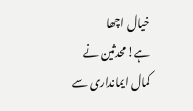خیال اچھا ہے!محدثین نے کمال ایمانداری سے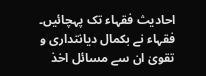احادیث فقہاء تک پہچائیں۔
فقہاء نے بکمال دیانتداری و تقویٰ ان سے مسائل اخذ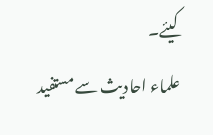کیئے۔
علماء احادیث سے مستفید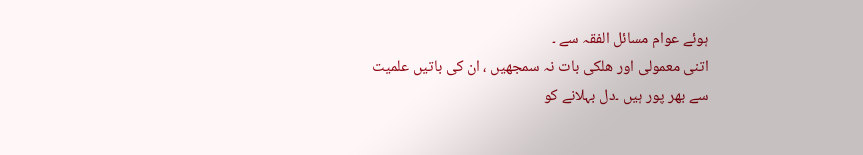ہوئے عوام مسائل الفقہ سے ۔
اتنی معمولی اور ھلکی بات نہ سمجھیں ، ان کی باتیں علمیت سے بھر پور ہیں ۔دل بہلانے کو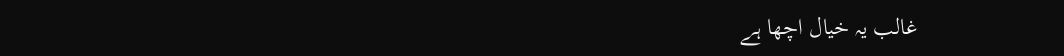غالب یہ خیال اچھا ہے